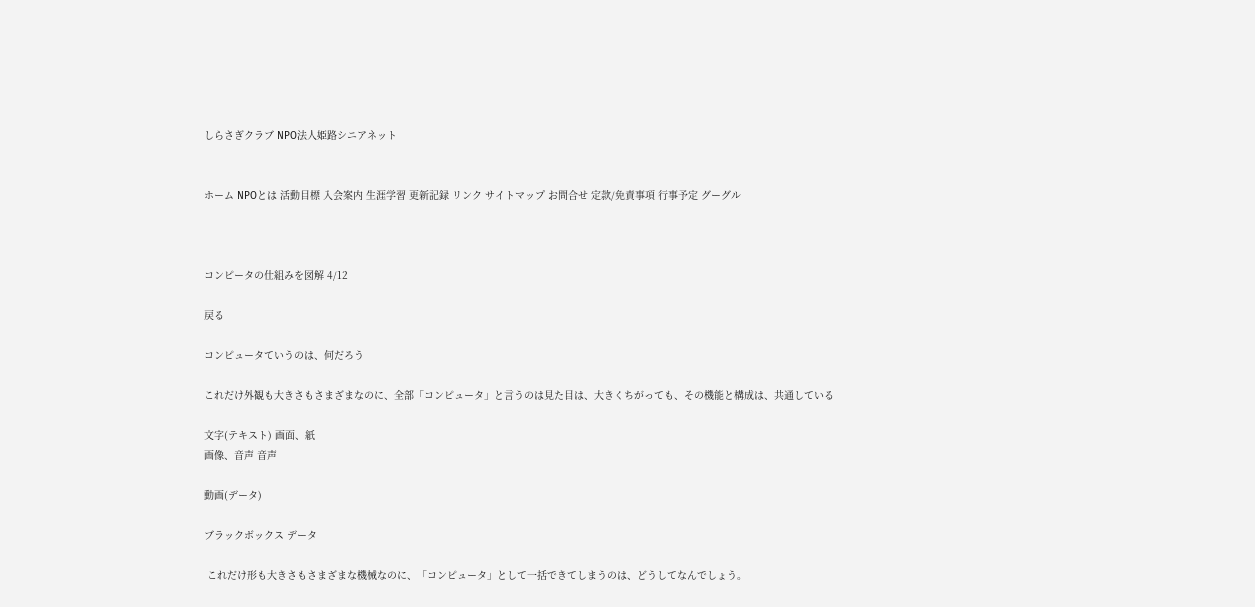しらさぎクラブ NPO法人姫路シニアネット


ホーム NPOとは 活動目標 入会案内 生涯学習 更新記録 リンク サイトマップ お問合せ 定款/免責事項 行事予定 グーグル



コンピータの仕組みを図解 4/12

戻る

コンピュータていうのは、何だろう

これだけ外観も大きさもさまざまなのに、全部「コンピュータ」と言うのは見た目は、大きくちがっても、その機能と構成は、共通している

文字(テキスト) 画面、紙
画像、音声 音声

動画(データ)

ブラックボックス データ

 これだけ形も大きさもさまざまな機械なのに、「コンピュータ」として一括できてしまうのは、どうしてなんでしょう。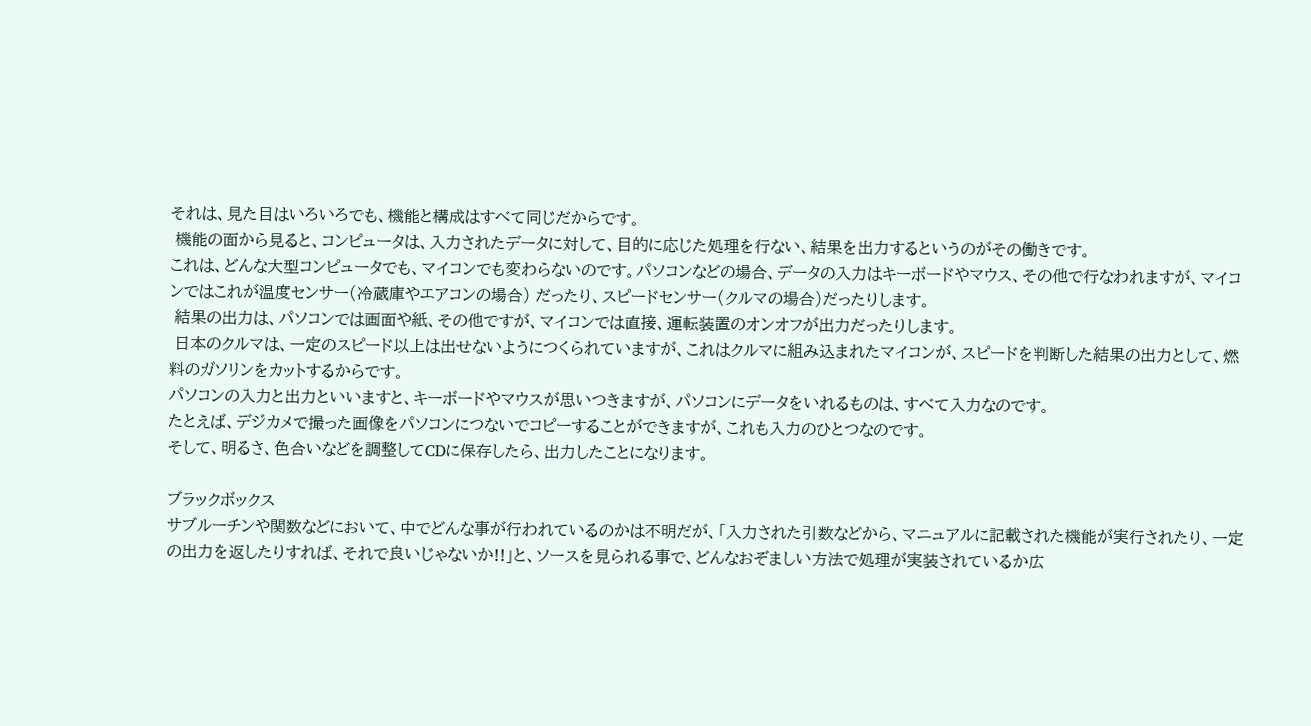それは、見た目はいろいろでも、機能と構成はすべて同じだからです。
 機能の面から見ると、コンピュータは、入力されたデータに対して、目的に応じた処理を行ない、結果を出力するというのがその働きです。
これは、どんな大型コンピュータでも、マイコンでも変わらないのです。パソコンなどの場合、データの入力はキーボードやマウス、その他で行なわれますが、マイコンではこれが温度センサー(冷蔵庫やエアコンの場合) だったり、スピードセンサー(クルマの場合)だったりします。
 結果の出力は、パソコンでは画面や紙、その他ですが、マイコンでは直接、運転装置のオンオフが出力だったりします。
 日本のクルマは、一定のスピード以上は出せないようにつくられていますが、これはクルマに組み込まれたマイコンが、スピードを判断した結果の出力として、燃料のガソリンをカットするからです。
パソコンの入力と出力といいますと、キーボードやマウスが思いつきますが、パソコンにデータをいれるものは、すべて入力なのです。
たとえば、デジカメで撮った画像をパソコンにつないでコピーすることができますが、これも入力のひとつなのです。
そして、明るさ、色合いなどを調整してCDに保存したら、出力したことになります。

ブラックボックス
サブルーチンや関数などにおいて、中でどんな事が行われているのかは不明だが、「入力された引数などから、マニュアルに記載された機能が実行されたり、一定の出力を返したりすれば、それで良いじゃないか!!」と、ソースを見られる事で、どんなおぞましい方法で処理が実装されているか広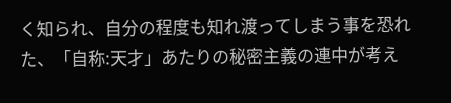く知られ、自分の程度も知れ渡ってしまう事を恐れた、「自称:天才」あたりの秘密主義の連中が考え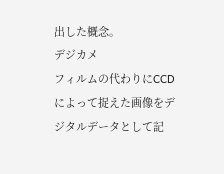出した概念。
デジカメ
フィルムの代わりにCCDによって捉えた画像をデジタルデータとして記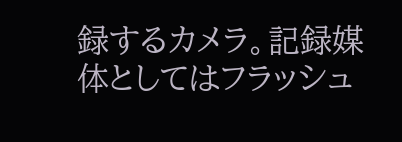録するカメラ。記録媒体としてはフラッシュ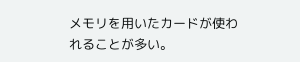メモリを用いたカードが使われることが多い。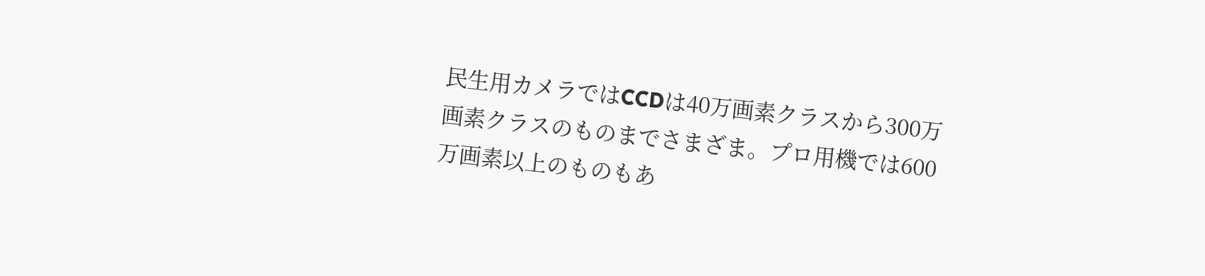民生用カメラではCCDは40万画素クラスから300万画素クラスのものまでさまざま。プロ用機では600万画素以上のものもあ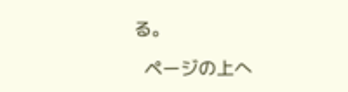る。

  ページの上へ